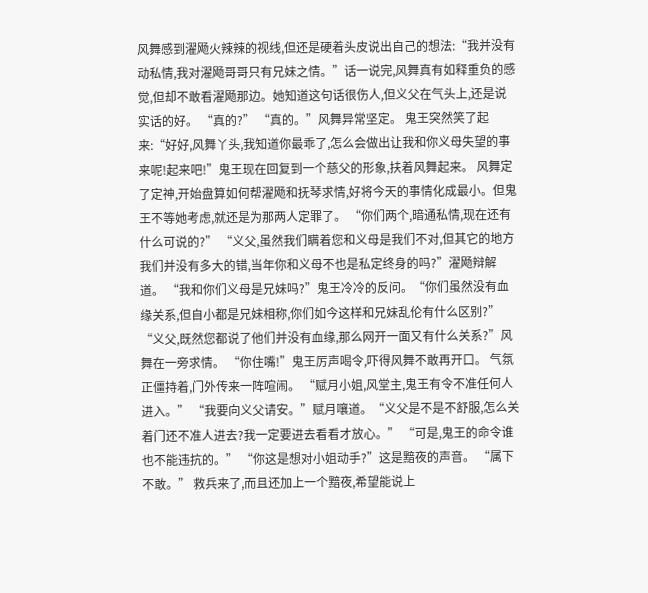风舞感到濯飏火辣辣的视线,但还是硬着头皮说出自己的想法:“我并没有动私情,我对濯飏哥哥只有兄妹之情。”话一说完,风舞真有如释重负的感觉,但却不敢看濯飏那边。她知道这句话很伤人,但义父在气头上,还是说实话的好。 “真的?” “真的。”风舞异常坚定。 鬼王突然笑了起来:“好好,风舞丫头,我知道你最乖了,怎么会做出让我和你义母失望的事来呢!起来吧!”鬼王现在回复到一个慈父的形象,扶着风舞起来。 风舞定了定神,开始盘算如何帮濯飏和抚琴求情,好将今天的事情化成最小。但鬼王不等她考虑,就还是为那两人定罪了。 “你们两个,暗通私情,现在还有什么可说的?” “义父,虽然我们瞒着您和义母是我们不对,但其它的地方我们并没有多大的错,当年你和义母不也是私定终身的吗?”濯飏辩解道。 “我和你们义母是兄妹吗?”鬼王冷冷的反问。“你们虽然没有血缘关系,但自小都是兄妹相称,你们如今这样和兄妹乱伦有什么区别?” “义父,既然您都说了他们并没有血缘,那么网开一面又有什么关系?”风舞在一旁求情。 “你住嘴!”鬼王厉声喝令,吓得风舞不敢再开口。 气氛正僵持着,门外传来一阵喧闹。 “赋月小姐,风堂主,鬼王有令不准任何人进入。” “我要向义父请安。”赋月嚷道。“义父是不是不舒服,怎么关着门还不准人进去?我一定要进去看看才放心。” “可是,鬼王的命令谁也不能违抗的。” “你这是想对小姐动手?”这是黯夜的声音。 “属下不敢。” 救兵来了,而且还加上一个黯夜,希望能说上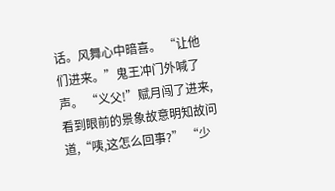话。风舞心中暗喜。 “让他们进来。”鬼王冲门外喊了声。 “义父!”赋月闯了进来,看到眼前的景象故意明知故问道,“咦,这怎么回事?” “少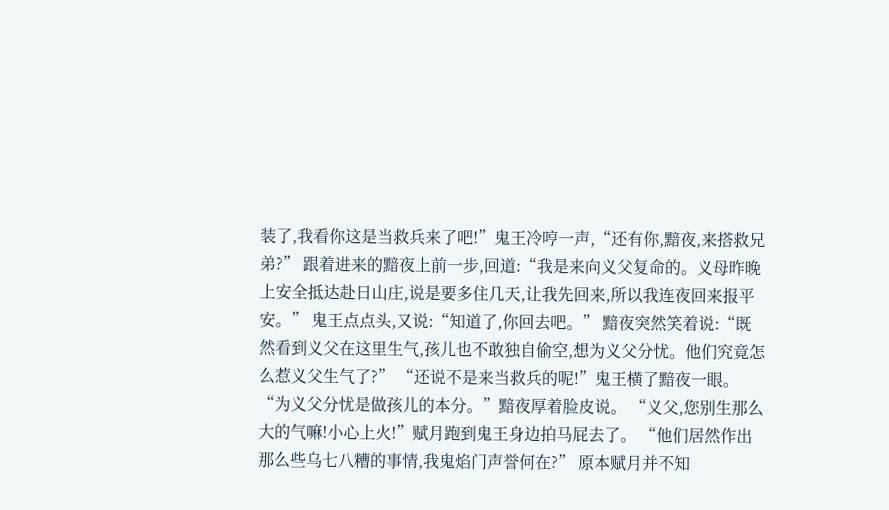装了,我看你这是当救兵来了吧!”鬼王冷哼一声,“还有你,黯夜,来搭救兄弟?” 跟着进来的黯夜上前一步,回道:“我是来向义父复命的。义母昨晚上安全抵达赴日山庄,说是要多住几天,让我先回来,所以我连夜回来报平安。” 鬼王点点头,又说:“知道了,你回去吧。” 黯夜突然笑着说:“既然看到义父在这里生气,孩儿也不敢独自偷空,想为义父分忧。他们究竟怎么惹义父生气了?” “还说不是来当救兵的呢!”鬼王横了黯夜一眼。 “为义父分忧是做孩儿的本分。”黯夜厚着脸皮说。 “义父,您别生那么大的气嘛!小心上火!”赋月跑到鬼王身边拍马屁去了。 “他们居然作出那么些乌七八糟的事情,我鬼焰门声誉何在?” 原本赋月并不知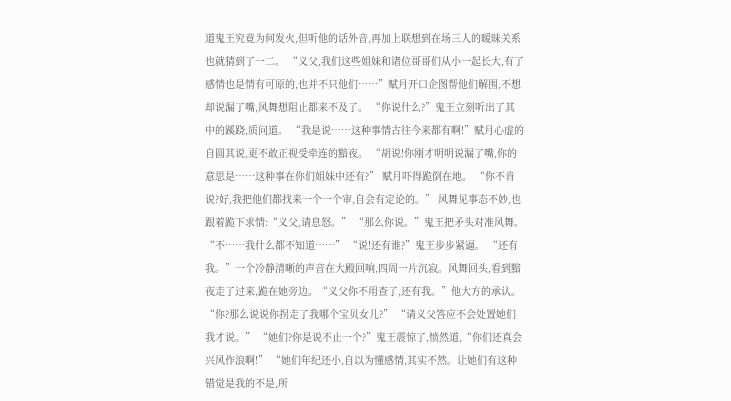道鬼王究竟为何发火,但听他的话外音,再加上联想到在场三人的暧昧关系也就猜到了一二。 “义父,我们这些姐妹和诸位哥哥们从小一起长大,有了感情也是情有可原的,也并不只他们……”赋月开口企图帮他们解围,不想却说漏了嘴,风舞想阻止都来不及了。 “你说什么?”鬼王立刻听出了其中的蹊跷,质问道。 “我是说……这种事情古往今来都有啊!”赋月心虚的自圆其说,更不敢正视受牵连的黯夜。 “胡说!你刚才明明说漏了嘴,你的意思是……这种事在你们姐妹中还有?” 赋月吓得跪倒在地。 “你不肯说?好,我把他们都找来一个一个审,自会有定论的。” 风舞见事态不妙,也跟着跪下求情:“义父,请息怒。” “那么你说。”鬼王把矛头对准风舞。 “不……我什么都不知道……” “说!还有谁?”鬼王步步紧逼。 “还有我。”一个冷静清晰的声音在大殿回响,四周一片沉寂。风舞回头,看到黯夜走了过来,跪在她旁边。“义父你不用查了,还有我。”他大方的承认。 “你?那么说说你拐走了我哪个宝贝女儿?” “请义父答应不会处置她们我才说。” “她们?你是说不止一个?”鬼王震惊了,愤然道,“你们还真会兴风作浪啊!” “她们年纪还小,自以为懂感情,其实不然。让她们有这种错觉是我的不是,所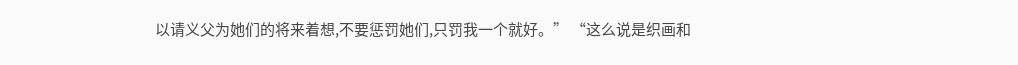以请义父为她们的将来着想,不要惩罚她们,只罚我一个就好。” “这么说是织画和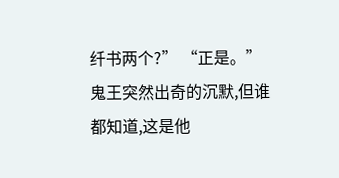纤书两个?” “正是。” 鬼王突然出奇的沉默,但谁都知道,这是他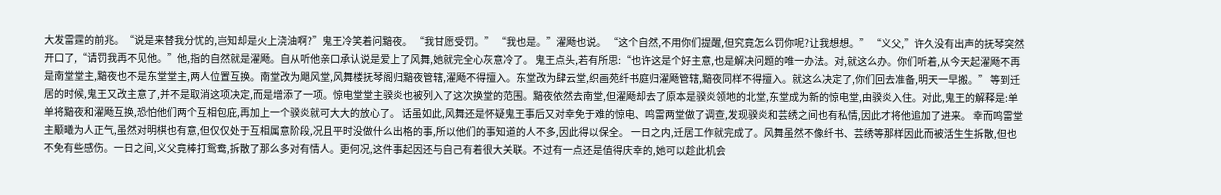大发雷霆的前兆。“说是来替我分忧的,岂知却是火上浇油啊?”鬼王冷笑着问黯夜。 “我甘愿受罚。” “我也是。”濯飏也说。 “这个自然,不用你们提醒,但究竟怎么罚你呢?让我想想。” “义父,”许久没有出声的抚琴突然开口了,“请罚我再不见他。”他,指的自然就是濯飏。自从听他亲口承认说是爱上了风舞,她就完全心灰意冷了。 鬼王点头,若有所思:“也许这是个好主意,也是解决问题的唯一办法。对,就这么办。你们听着,从今天起濯飏不再是南堂堂主,黯夜也不是东堂堂主,两人位置互换。南堂改为飓风堂,风舞楼抚琴阁归黯夜管辖,濯飏不得擅入。东堂改为肆云堂,织画苑纤书庭归濯飏管辖,黯夜同样不得擅入。就这么决定了,你们回去准备,明天一早搬。” 等到迁居的时候,鬼王又改主意了,并不是取消这项决定,而是增添了一项。惊电堂堂主骙炎也被列入了这次换堂的范围。黯夜依然去南堂,但濯飏却去了原本是骙炎领地的北堂,东堂成为新的惊电堂,由骙炎入住。对此,鬼王的解释是:单单将黯夜和濯飏互换,恐怕他们两个互相包庇,再加上一个骙炎就可大大的放心了。 话虽如此,风舞还是怀疑鬼王事后又对幸免于难的惊电、鸣雷两堂做了调查,发现骙炎和芸绣之间也有私情,因此才将他追加了进来。 幸而鸣雷堂主颙曦为人正气,虽然对明棋也有意,但仅仅处于互相属意阶段,况且平时没做什么出格的事,所以他们的事知道的人不多,因此得以保全。 一日之内,迁居工作就完成了。风舞虽然不像纤书、芸绣等那样因此而被活生生拆散,但也不免有些感伤。一日之间,义父竟棒打鸳鸯,拆散了那么多对有情人。更何况,这件事起因还与自己有着很大关联。不过有一点还是值得庆幸的,她可以趁此机会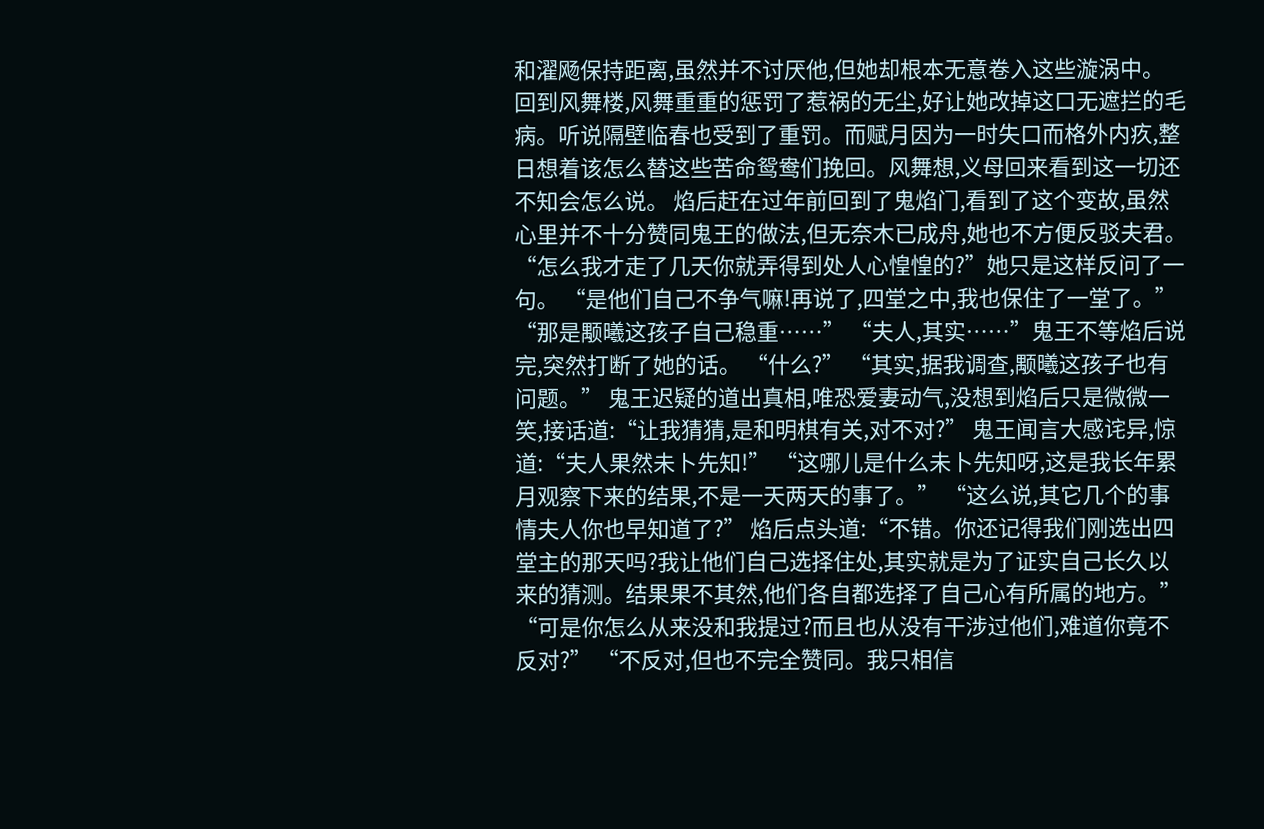和濯飏保持距离,虽然并不讨厌他,但她却根本无意卷入这些漩涡中。 回到风舞楼,风舞重重的惩罚了惹祸的无尘,好让她改掉这口无遮拦的毛病。听说隔壁临春也受到了重罚。而赋月因为一时失口而格外内疚,整日想着该怎么替这些苦命鸳鸯们挽回。风舞想,义母回来看到这一切还不知会怎么说。 焰后赶在过年前回到了鬼焰门,看到了这个变故,虽然心里并不十分赞同鬼王的做法,但无奈木已成舟,她也不方便反驳夫君。 “怎么我才走了几天你就弄得到处人心惶惶的?”她只是这样反问了一句。 “是他们自己不争气嘛!再说了,四堂之中,我也保住了一堂了。” “那是颙曦这孩子自己稳重……” “夫人,其实……”鬼王不等焰后说完,突然打断了她的话。 “什么?” “其实,据我调查,颙曦这孩子也有问题。” 鬼王迟疑的道出真相,唯恐爱妻动气,没想到焰后只是微微一笑,接话道:“让我猜猜,是和明棋有关,对不对?” 鬼王闻言大感诧异,惊道:“夫人果然未卜先知!” “这哪儿是什么未卜先知呀,这是我长年累月观察下来的结果,不是一天两天的事了。” “这么说,其它几个的事情夫人你也早知道了?” 焰后点头道:“不错。你还记得我们刚选出四堂主的那天吗?我让他们自己选择住处,其实就是为了证实自己长久以来的猜测。结果果不其然,他们各自都选择了自己心有所属的地方。” “可是你怎么从来没和我提过?而且也从没有干涉过他们,难道你竟不反对?” “不反对,但也不完全赞同。我只相信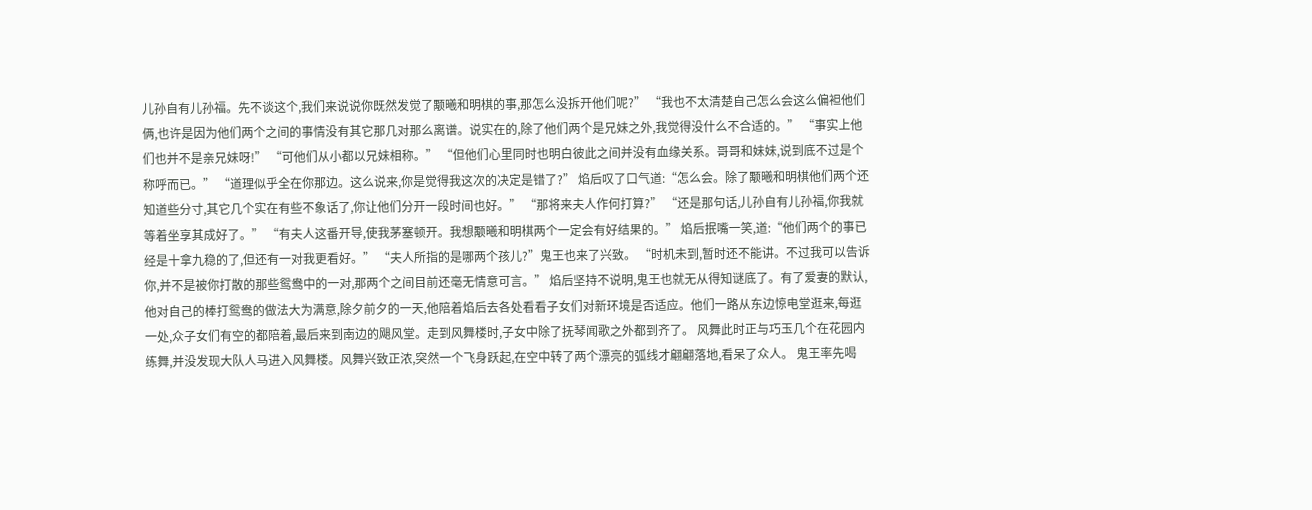儿孙自有儿孙福。先不谈这个,我们来说说你既然发觉了颙曦和明棋的事,那怎么没拆开他们呢?” “我也不太清楚自己怎么会这么偏袒他们俩,也许是因为他们两个之间的事情没有其它那几对那么离谱。说实在的,除了他们两个是兄妹之外,我觉得没什么不合适的。” “事实上他们也并不是亲兄妹呀!” “可他们从小都以兄妹相称。” “但他们心里同时也明白彼此之间并没有血缘关系。哥哥和妹妹,说到底不过是个称呼而已。” “道理似乎全在你那边。这么说来,你是觉得我这次的决定是错了?” 焰后叹了口气道:“怎么会。除了颙曦和明棋他们两个还知道些分寸,其它几个实在有些不象话了,你让他们分开一段时间也好。” “那将来夫人作何打算?” “还是那句话,儿孙自有儿孙福,你我就等着坐享其成好了。” “有夫人这番开导,使我茅塞顿开。我想颙曦和明棋两个一定会有好结果的。” 焰后抿嘴一笑,道:“他们两个的事已经是十拿九稳的了,但还有一对我更看好。” “夫人所指的是哪两个孩儿?”鬼王也来了兴致。 “时机未到,暂时还不能讲。不过我可以告诉你,并不是被你打散的那些鸳鸯中的一对,那两个之间目前还毫无情意可言。” 焰后坚持不说明,鬼王也就无从得知谜底了。有了爱妻的默认,他对自己的棒打鸳鸯的做法大为满意,除夕前夕的一天,他陪着焰后去各处看看子女们对新环境是否适应。他们一路从东边惊电堂逛来,每逛一处,众子女们有空的都陪着,最后来到南边的飓风堂。走到风舞楼时,子女中除了抚琴闻歌之外都到齐了。 风舞此时正与巧玉几个在花园内练舞,并没发现大队人马进入风舞楼。风舞兴致正浓,突然一个飞身跃起,在空中转了两个漂亮的弧线才翩翩落地,看呆了众人。 鬼王率先喝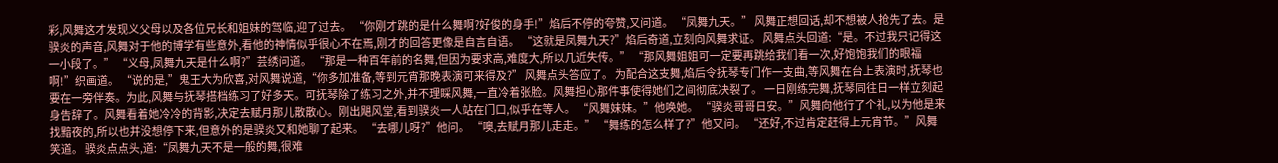彩,风舞这才发现义父母以及各位兄长和姐妹的驾临,迎了过去。 “你刚才跳的是什么舞啊?好俊的身手!”焰后不停的夸赞,又问道。 “凤舞九天。” 风舞正想回话,却不想被人抢先了去。是骙炎的声音,风舞对于他的博学有些意外,看他的神情似乎很心不在焉,刚才的回答更像是自言自语。 “这就是凤舞九天?”焰后奇道,立刻向风舞求证。 风舞点头回道:“是。不过我只记得这一小段了。” “义母,凤舞九天是什么啊?”芸绣问道。 “那是一种百年前的名舞,但因为要求高,难度大,所以几近失传。” “那风舞姐姐可一定要再跳给我们看一次,好饱饱我们的眼福啊!”织画道。 “说的是,”鬼王大为欣喜,对风舞说道,“你多加准备,等到元宵那晚表演可来得及?” 风舞点头答应了。 为配合这支舞,焰后令抚琴专门作一支曲,等风舞在台上表演时,抚琴也要在一旁伴奏。为此,风舞与抚琴搭档练习了好多天。可抚琴除了练习之外,并不理睬风舞,一直冷着张脸。风舞担心那件事使得她们之间彻底决裂了。 一日刚练完舞,抚琴同往日一样立刻起身告辞了。风舞看着她冷冷的背影,决定去赋月那儿散散心。刚出飓风堂,看到骙炎一人站在门口,似乎在等人。 “风舞妹妹。”他唤她。 “骙炎哥哥日安。”风舞向他行了个礼,以为他是来找黯夜的,所以也并没想停下来,但意外的是骙炎又和她聊了起来。 “去哪儿呀?”他问。 “噢,去赋月那儿走走。” “舞练的怎么样了?”他又问。 “还好,不过肯定赶得上元宵节。”风舞笑道。 骙炎点点头,道:“凤舞九天不是一般的舞,很难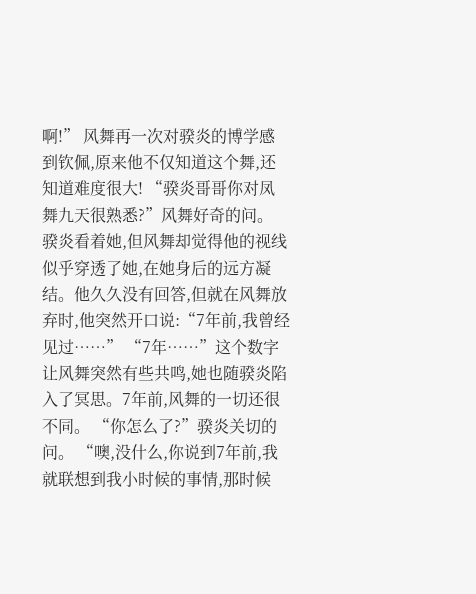啊!” 风舞再一次对骙炎的博学感到钦佩,原来他不仅知道这个舞,还知道难度很大! “骙炎哥哥你对凤舞九天很熟悉?”风舞好奇的问。 骙炎看着她,但风舞却觉得他的视线似乎穿透了她,在她身后的远方凝结。他久久没有回答,但就在风舞放弃时,他突然开口说:“7年前,我曾经见过……” “7年……”这个数字让风舞突然有些共鸣,她也随骙炎陷入了冥思。7年前,风舞的一切还很不同。 “你怎么了?”骙炎关切的问。 “噢,没什么,你说到7年前,我就联想到我小时候的事情,那时候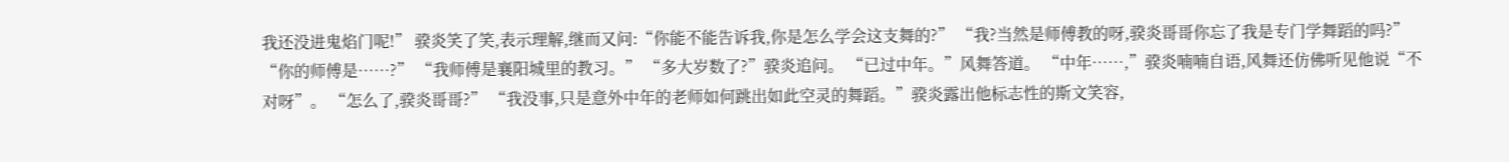我还没进鬼焰门呢!” 骙炎笑了笑,表示理解,继而又问:“你能不能告诉我,你是怎么学会这支舞的?” “我?当然是师傅教的呀,骙炎哥哥你忘了我是专门学舞蹈的吗?” “你的师傅是……?” “我师傅是襄阳城里的教习。” “多大岁数了?”骙炎追问。 “已过中年。”风舞答道。 “中年……,”骙炎喃喃自语,风舞还仿佛听见他说“不对呀”。 “怎么了,骙炎哥哥?” “我没事,只是意外中年的老师如何跳出如此空灵的舞蹈。”骙炎露出他标志性的斯文笑容,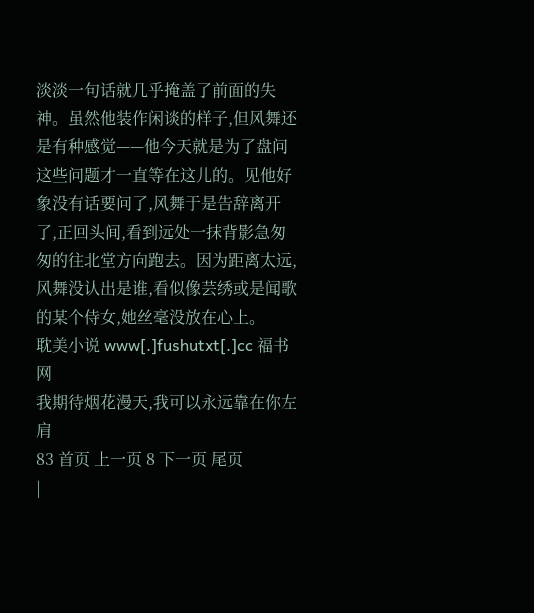淡淡一句话就几乎掩盖了前面的失神。虽然他装作闲谈的样子,但风舞还是有种感觉——他今天就是为了盘问这些问题才一直等在这儿的。见他好象没有话要问了,风舞于是告辞离开了,正回头间,看到远处一抹背影急匆匆的往北堂方向跑去。因为距离太远,风舞没认出是谁,看似像芸绣或是闻歌的某个侍女,她丝毫没放在心上。
耽美小说 www[.]fushutxt[.]cc 福书 网
我期待烟花漫天,我可以永远靠在你左肩
83 首页 上一页 8 下一页 尾页
|